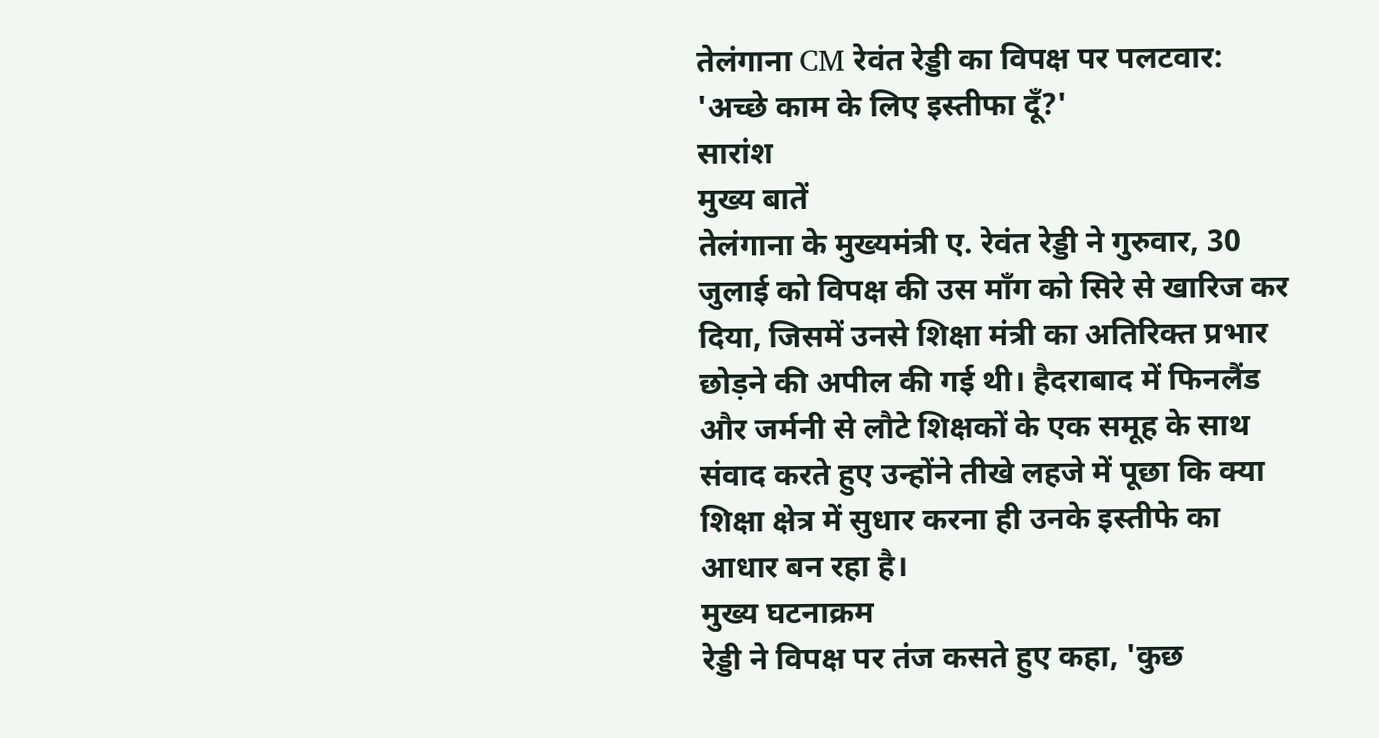तेलंगाना CM रेवंत रेड्डी का विपक्ष पर पलटवार: 'अच्छे काम के लिए इस्तीफा दूँ?'
सारांश
मुख्य बातें
तेलंगाना के मुख्यमंत्री ए. रेवंत रेड्डी ने गुरुवार, 30 जुलाई को विपक्ष की उस माँग को सिरे से खारिज कर दिया, जिसमें उनसे शिक्षा मंत्री का अतिरिक्त प्रभार छोड़ने की अपील की गई थी। हैदराबाद में फिनलैंड और जर्मनी से लौटे शिक्षकों के एक समूह के साथ संवाद करते हुए उन्होंने तीखे लहजे में पूछा कि क्या शिक्षा क्षेत्र में सुधार करना ही उनके इस्तीफे का आधार बन रहा है।
मुख्य घटनाक्रम
रेड्डी ने विपक्ष पर तंज कसते हुए कहा, 'कुछ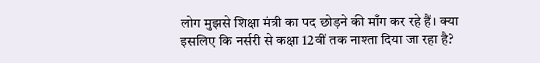लोग मुझसे शिक्षा मंत्री का पद छोड़ने की माँग कर रहे हैं। क्या इसलिए कि नर्सरी से कक्षा 12वीं तक नाश्ता दिया जा रहा है?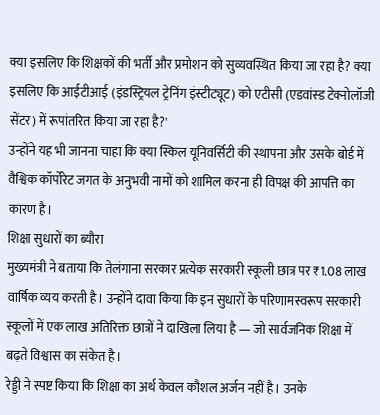क्या इसलिए कि शिक्षकों की भर्ती और प्रमोशन को सुव्यवस्थित किया जा रहा है? क्या इसलिए कि आईटीआई (इंडस्ट्रियल ट्रेनिंग इंस्टीट्यूट) को एटीसी (एडवांस्ड टेक्नोलॉजी सेंटर) में रूपांतरित किया जा रहा है?'
उन्होंने यह भी जानना चाहा कि क्या स्किल यूनिवर्सिटी की स्थापना और उसके बोर्ड में वैश्विक कॉर्पोरेट जगत के अनुभवी नामों को शामिल करना ही विपक्ष की आपत्ति का कारण है।
शिक्षा सुधारों का ब्यौरा
मुख्यमंत्री ने बताया कि तेलंगाना सरकार प्रत्येक सरकारी स्कूली छात्र पर ₹1.08 लाख वार्षिक व्यय करती है। उन्होंने दावा किया कि इन सुधारों के परिणामस्वरूप सरकारी स्कूलों में एक लाख अतिरिक्त छात्रों ने दाखिला लिया है — जो सार्वजनिक शिक्षा में बढ़ते विश्वास का संकेत है।
रेड्डी ने स्पष्ट किया कि शिक्षा का अर्थ केवल कौशल अर्जन नहीं है। उनके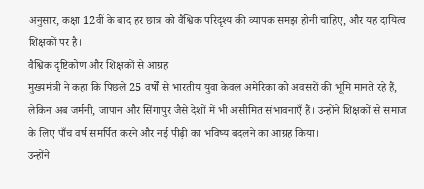अनुसार, कक्षा 12वीं के बाद हर छात्र को वैश्विक परिदृश्य की व्यापक समझ होनी चाहिए, और यह दायित्व शिक्षकों पर है।
वैश्विक दृष्टिकोण और शिक्षकों से आग्रह
मुख्यमंत्री ने कहा कि पिछले 25 वर्षों से भारतीय युवा केवल अमेरिका को अवसरों की भूमि मानते रहे हैं, लेकिन अब जर्मनी, जापान और सिंगापुर जैसे देशों में भी असीमित संभावनाएँ हैं। उन्होंने शिक्षकों से समाज के लिए पाँच वर्ष समर्पित करने और नई पीढ़ी का भविष्य बदलने का आग्रह किया।
उन्होंने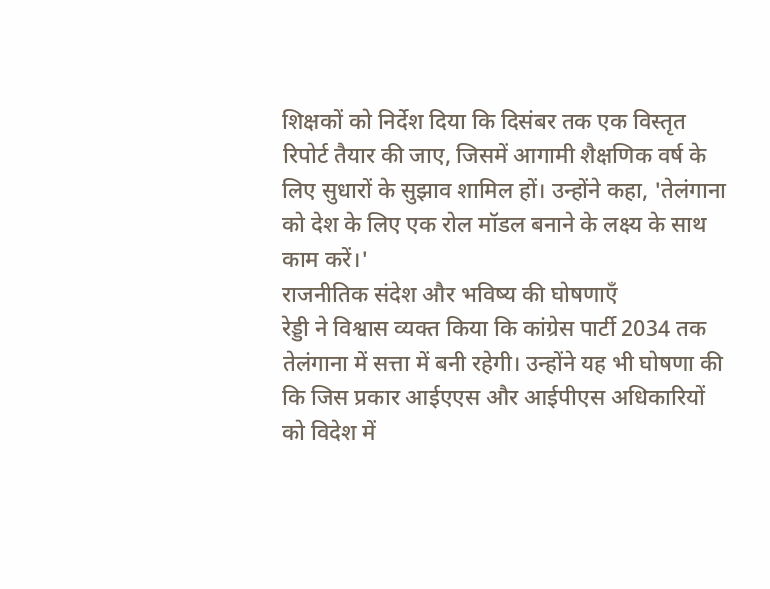शिक्षकों को निर्देश दिया कि दिसंबर तक एक विस्तृत रिपोर्ट तैयार की जाए, जिसमें आगामी शैक्षणिक वर्ष के लिए सुधारों के सुझाव शामिल हों। उन्होंने कहा, 'तेलंगाना को देश के लिए एक रोल मॉडल बनाने के लक्ष्य के साथ काम करें।'
राजनीतिक संदेश और भविष्य की घोषणाएँ
रेड्डी ने विश्वास व्यक्त किया कि कांग्रेस पार्टी 2034 तक तेलंगाना में सत्ता में बनी रहेगी। उन्होंने यह भी घोषणा की कि जिस प्रकार आईएएस और आईपीएस अधिकारियों को विदेश में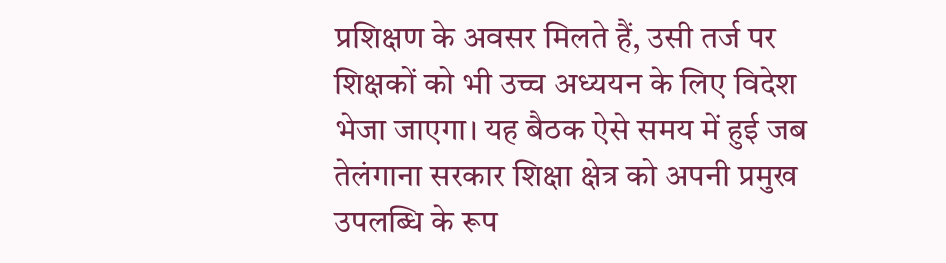प्रशिक्षण के अवसर मिलते हैं, उसी तर्ज पर शिक्षकों को भी उच्च अध्ययन के लिए विदेश भेजा जाएगा। यह बैठक ऐसे समय में हुई जब तेलंगाना सरकार शिक्षा क्षेत्र को अपनी प्रमुख उपलब्धि के रूप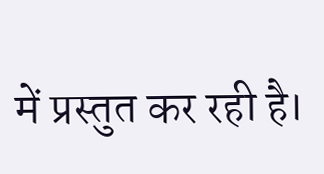में प्रस्तुत कर रही है।